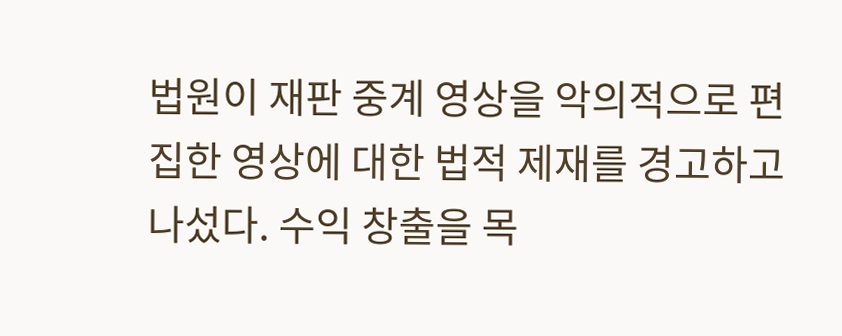법원이 재판 중계 영상을 악의적으로 편집한 영상에 대한 법적 제재를 경고하고 나섰다. 수익 창출을 목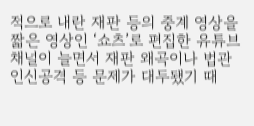적으로 내란 재판 등의 중계 영상을 짧은 영상인 ‘쇼츠’로 편집한 유튜브 채널이 늘면서 재판 왜곡이나 법관 인신공격 등 문제가 대두됐기 때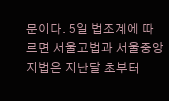문이다. 5일 법조계에 따르면 서울고법과 서울중앙지법은 지난달 초부터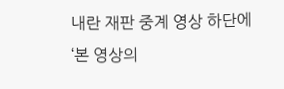내란 재판 중계 영상 하단에 ‘본 영상의